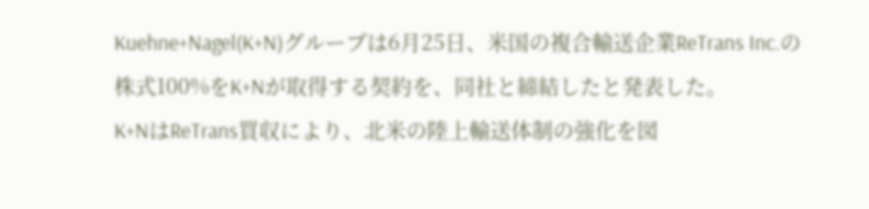Kuehne+Nagel(K+N)グループは6月25日、米国の複合輸送企業ReTrans Inc.の株式100%をK+Nが取得する契約を、同社と締結したと発表した。
K+NはReTrans買収により、北米の陸上輸送体制の強化を図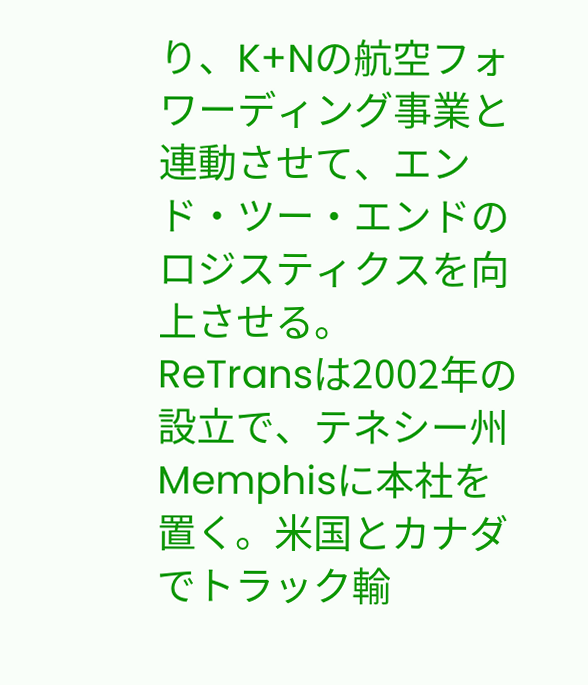り、K+Nの航空フォワーディング事業と連動させて、エンド・ツー・エンドのロジスティクスを向上させる。
ReTransは2002年の設立で、テネシー州Memphisに本社を置く。米国とカナダでトラック輸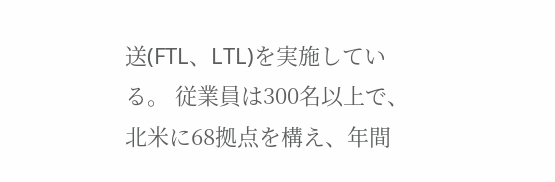送(FTL、LTL)を実施している。 従業員は300名以上で、北米に68拠点を構え、年間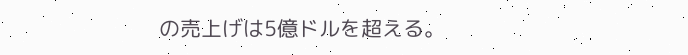の売上げは5億ドルを超える。